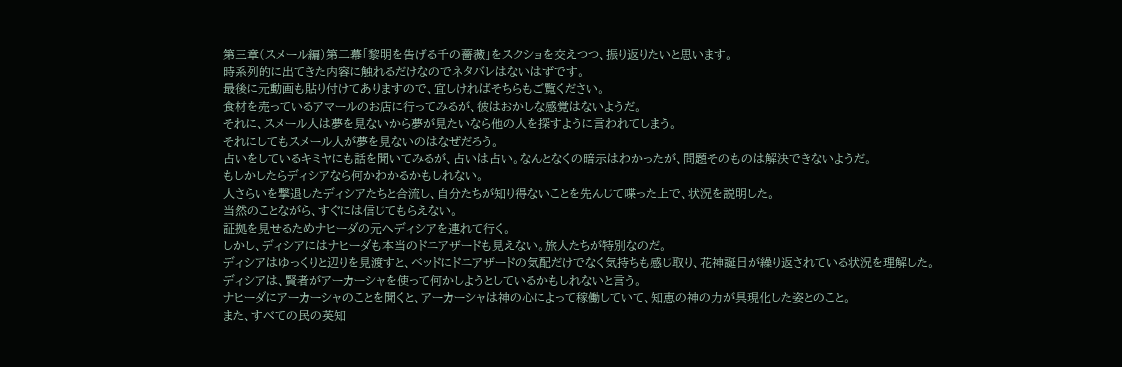第三章(スメール編)第二幕「黎明を告げる千の薔薇」をスクショを交えつつ、振り返りたいと思います。
時系列的に出てきた内容に触れるだけなのでネタバレはないはずです。
最後に元動画も貼り付けてありますので、宜しければそちらもご覧ください。
食材を売っているアマールのお店に行ってみるが、彼はおかしな感覚はないようだ。
それに、スメール人は夢を見ないから夢が見たいなら他の人を探すように言われてしまう。
それにしてもスメール人が夢を見ないのはなぜだろう。
占いをしているキミヤにも話を聞いてみるが、占いは占い。なんとなくの暗示はわかったが、問題そのものは解決できないようだ。
もしかしたらディシアなら何かわかるかもしれない。
人さらいを撃退したディシアたちと合流し、自分たちが知り得ないことを先んじて喋った上で、状況を説明した。
当然のことながら、すぐには信じてもらえない。
証拠を見せるためナヒーダの元へディシアを連れて行く。
しかし、ディシアにはナヒーダも本当のドニアザードも見えない。旅人たちが特別なのだ。
ディシアはゆっくりと辺りを見渡すと、ベッドにドニアザードの気配だけでなく気持ちも感じ取り、花神誕日が繰り返されている状況を理解した。
ディシアは、賢者がアーカーシャを使って何かしようとしているかもしれないと言う。
ナヒーダにアーカーシャのことを聞くと、アーカーシャは神の心によって稼働していて、知恵の神の力が具現化した姿とのこと。
また、すべての民の英知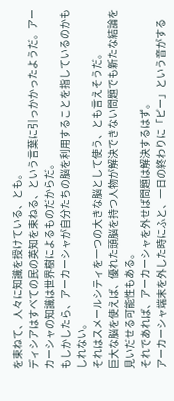を束ねて、人々に知識を授けている、とも。
ディシアはすべての民の英知を束ねる、という言葉に引っかかったようだ。アーカーシャの知識は世界樹によるものだからだ。
もしかしたら、アーカーシャが自分たちの脳を利用することを指しているのかもしれない。
それはスメールシティを一つの大きな脳として使う、とも言えそうだ。
巨大な脳を使えば、優れた頭脳を持つ人物が解決できない問題でも新たな結論を見いだせる可能性もある。
それであれば、アーカーシャを外せば問題は解決するはず。
アーカーシャ端末を外した時にふと、一日の終わりに「ピー」という音がする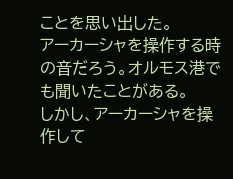ことを思い出した。
アーカーシャを操作する時の音だろう。オルモス港でも聞いたことがある。
しかし、アーカーシャを操作して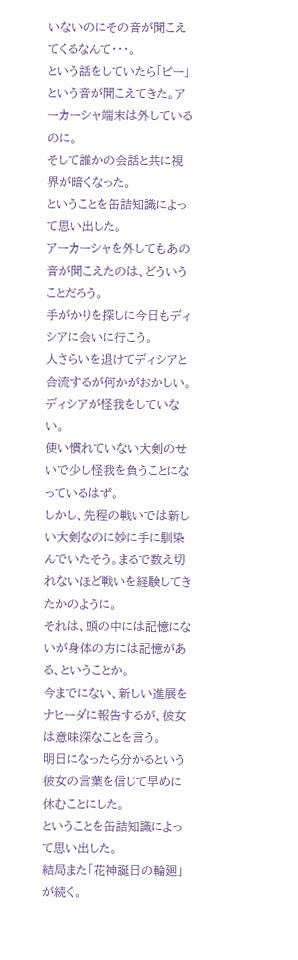いないのにその音が聞こえてくるなんて・・・。
という話をしていたら「ピー」という音が聞こえてきた。アーカーシャ端末は外しているのに。
そして誰かの会話と共に視界が暗くなった。
ということを缶詰知識によって思い出した。
アーカーシャを外してもあの音が聞こえたのは、どういうことだろう。
手がかりを探しに今日もディシアに会いに行こう。
人さらいを退けてディシアと合流するが何かがおかしい。
ディシアが怪我をしていない。
使い慣れていない大剣のせいで少し怪我を負うことになっているはず。
しかし、先程の戦いでは新しい大剣なのに妙に手に馴染んでいたそう。まるで数え切れないほど戦いを経験してきたかのように。
それは、頭の中には記憶にないが身体の方には記憶がある、ということか。
今までにない、新しい進展をナヒーダに報告するが、彼女は意味深なことを言う。
明日になったら分かるという彼女の言葉を信じて早めに休むことにした。
ということを缶詰知識によって思い出した。
結局また「花神誕日の輪廻」が続く。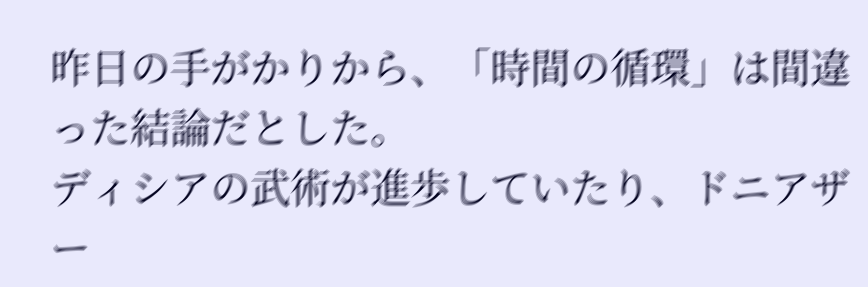昨日の手がかりから、「時間の循環」は間違った結論だとした。
ディシアの武術が進歩していたり、ドニアザー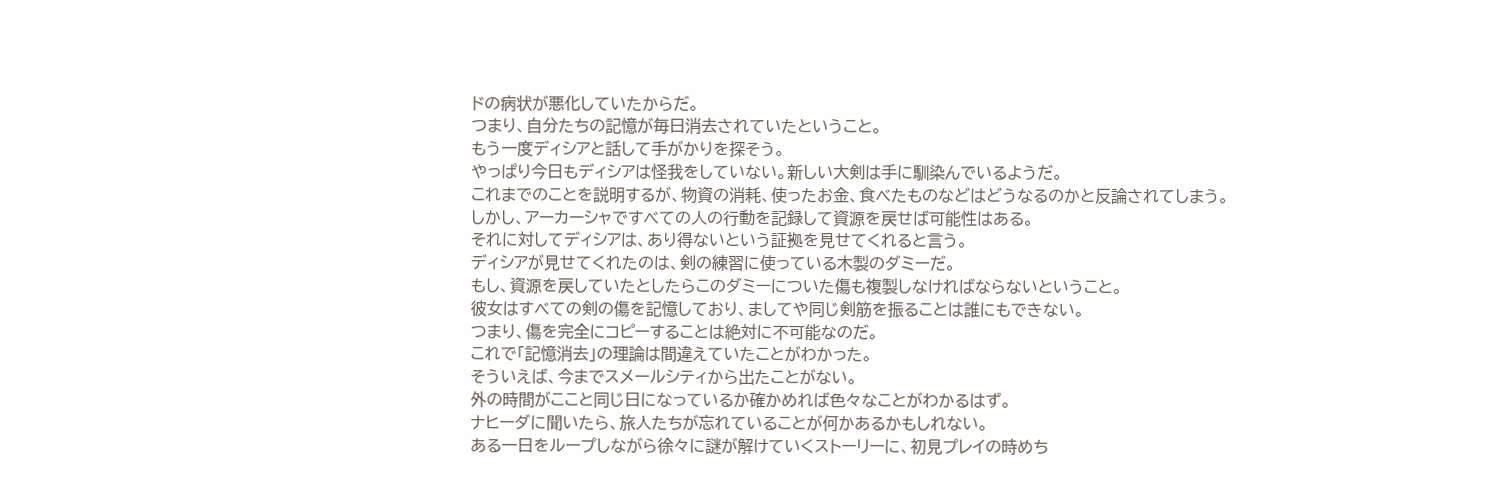ドの病状が悪化していたからだ。
つまり、自分たちの記憶が毎日消去されていたということ。
もう一度ディシアと話して手がかりを探そう。
やっぱり今日もディシアは怪我をしていない。新しい大剣は手に馴染んでいるようだ。
これまでのことを説明するが、物資の消耗、使ったお金、食べたものなどはどうなるのかと反論されてしまう。
しかし、アーカーシャですべての人の行動を記録して資源を戻せば可能性はある。
それに対してディシアは、あり得ないという証拠を見せてくれると言う。
ディシアが見せてくれたのは、剣の練習に使っている木製のダミーだ。
もし、資源を戻していたとしたらこのダミーについた傷も複製しなければならないということ。
彼女はすべての剣の傷を記憶しており、ましてや同じ剣筋を振ることは誰にもできない。
つまり、傷を完全にコピーすることは絶対に不可能なのだ。
これで「記憶消去」の理論は間違えていたことがわかった。
そういえば、今までスメールシティから出たことがない。
外の時間がここと同じ日になっているか確かめれば色々なことがわかるはず。
ナヒーダに聞いたら、旅人たちが忘れていることが何かあるかもしれない。
ある一日をループしながら徐々に謎が解けていくストーリーに、初見プレイの時めち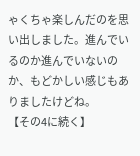ゃくちゃ楽しんだのを思い出しました。進んでいるのか進んでいないのか、もどかしい感じもありましたけどね。
【その4に続く】